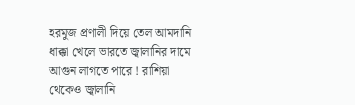হরমুজ প্রণালী দিয়ে তেল আমদানি ধাক্কা খেলে ভারতে জ্বালানির দামে আগুন লাগতে পারে ! রাশিয়া থেকেও জ্বালানি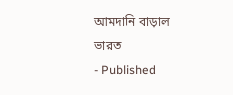আমদানি বাড়াল ভারত
- Published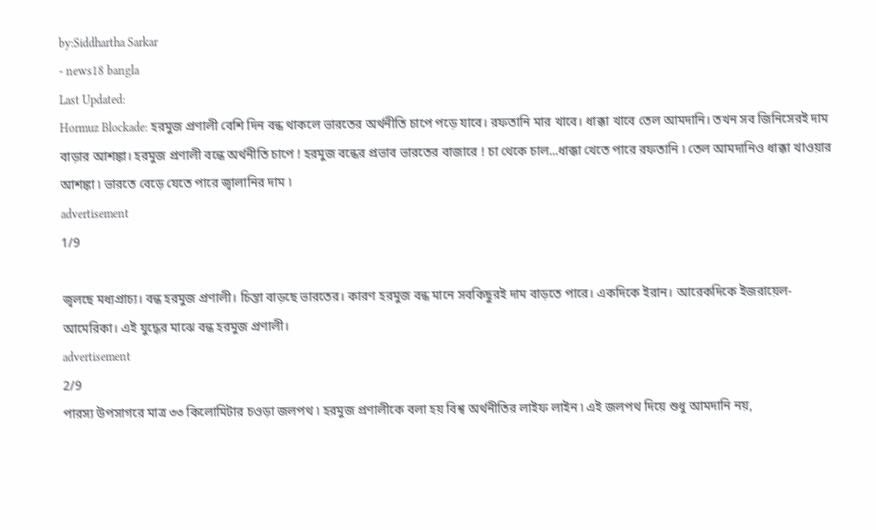by:Siddhartha Sarkar
- news18 bangla
Last Updated:
Hormuz Blockade: হরমুজ প্রণালী বেশি দিন বন্ধ থাকলে ভারতের অর্থনীতি চাপে পড়ে যাবে। রফতানি মার খাবে। ধাক্কা খাবে তেল আমদানি। তখন সব জিনিসেরই দাম বাড়ার আশঙ্কা। হরমুজ প্রণালী বন্ধে অর্থনীতি চাপে ! হরমুজ বন্ধের প্রভাব ভারতের বাজারে ! চা থেকে চাল...ধাক্কা খেতে পারে রফতানি ৷ তেল আমদানিও ধাক্কা খাওয়ার আশঙ্কা ৷ ভারতে বেড়ে যেতে পারে জ্বালানির দাম ৷
advertisement
1/9

জ্বলছে মধ্যপ্রাচ্য। বন্ধ হরমুজ প্রণালী। চিন্তা বাড়ছে ভারতের। কারণ হরমুজ বন্ধ মানে সবকিছুরই দাম বাড়তে পারে। একদিকে ইরান। আরেকদিকে ইজরায়েল-আমেরিকা। এই যুদ্ধের মাঝে বন্ধ হরমুজ প্রণালী।
advertisement
2/9
পারস্য উপসাগরে মাত্র ৩৩ কিলোমিটার চওড়া জলপথ ৷ হরমুজ প্রণালীকে বলা হয় বিশ্ব অর্থনীতির লাইফ লাইন ৷ এই জলপথ দিয়ে শুধু আমদানি নয়,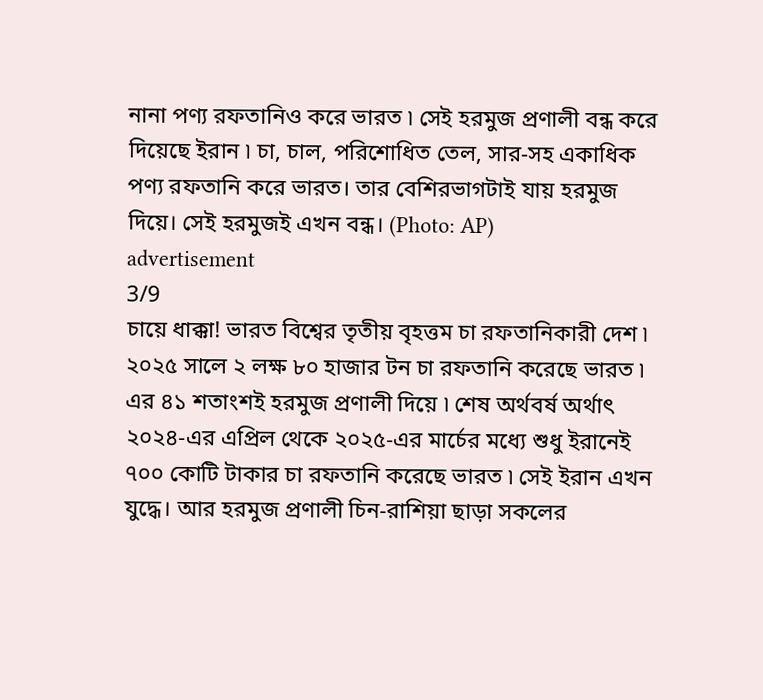নানা পণ্য রফতানিও করে ভারত ৷ সেই হরমুজ প্রণালী বন্ধ করে দিয়েছে ইরান ৷ চা, চাল, পরিশোধিত তেল, সার-সহ একাধিক পণ্য রফতানি করে ভারত। তার বেশিরভাগটাই যায় হরমুজ দিয়ে। সেই হরমুজই এখন বন্ধ। (Photo: AP)
advertisement
3/9
চায়ে ধাক্কা! ভারত বিশ্বের তৃতীয় বৃহত্তম চা রফতানিকারী দেশ ৷ ২০২৫ সালে ২ লক্ষ ৮০ হাজার টন চা রফতানি করেছে ভারত ৷ এর ৪১ শতাংশই হরমুজ প্রণালী দিয়ে ৷ শেষ অর্থবর্ষ অর্থাৎ ২০২৪-এর এপ্রিল থেকে ২০২৫-এর মার্চের মধ্যে শুধু ইরানেই ৭০০ কোটি টাকার চা রফতানি করেছে ভারত ৷ সেই ইরান এখন যুদ্ধে। আর হরমুজ প্রণালী চিন-রাশিয়া ছাড়া সকলের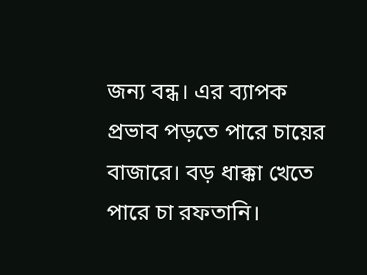জন্য বন্ধ। এর ব্যাপক প্রভাব পড়তে পারে চায়ের বাজারে। বড় ধাক্কা খেতে পারে চা রফতানি।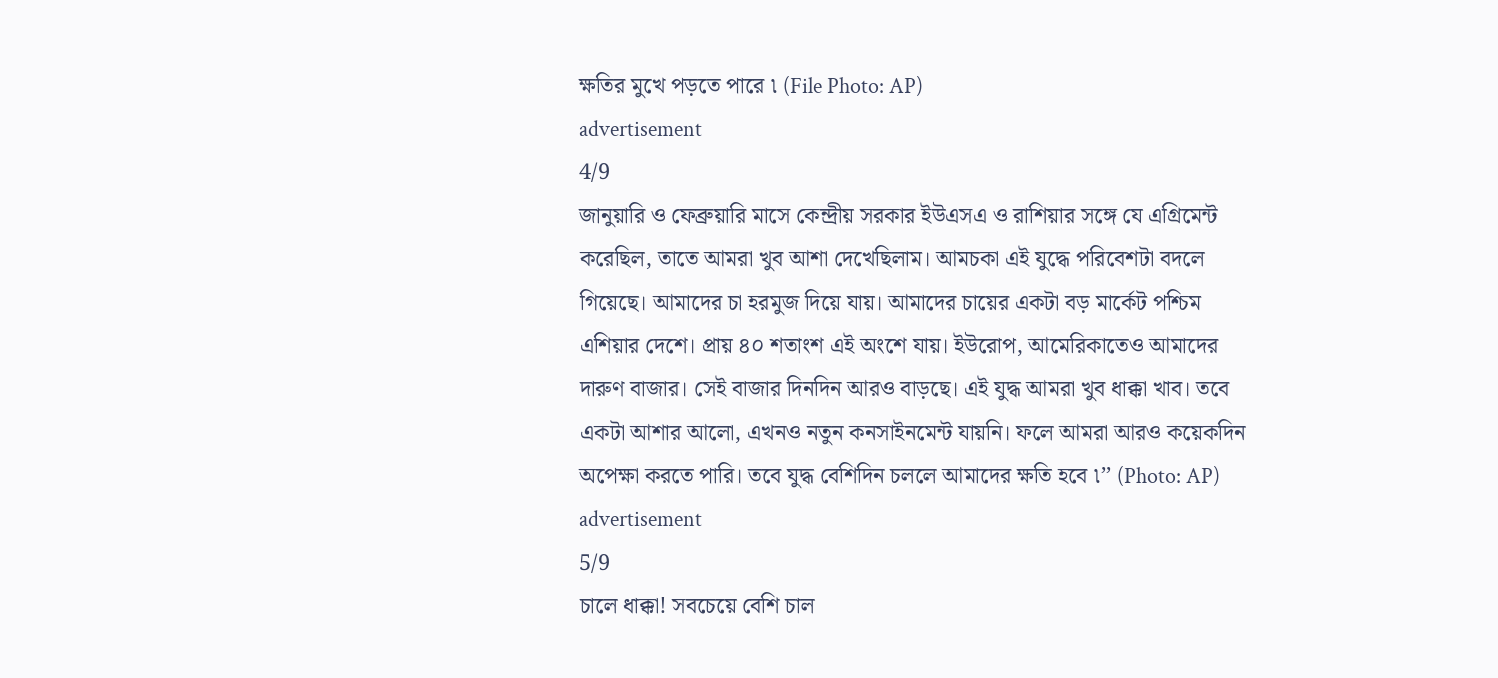ক্ষতির মুখে পড়তে পারে ৷ (File Photo: AP)
advertisement
4/9
জানুয়ারি ও ফেব্রুয়ারি মাসে কেন্দ্রীয় সরকার ইউএসএ ও রাশিয়ার সঙ্গে যে এগ্রিমেন্ট করেছিল, তাতে আমরা খুব আশা দেখেছিলাম। আমচকা এই যুদ্ধে পরিবেশটা বদলে গিয়েছে। আমাদের চা হরমুজ দিয়ে যায়। আমাদের চায়ের একটা বড় মার্কেট পশ্চিম এশিয়ার দেশে। প্রায় ৪০ শতাংশ এই অংশে যায়। ইউরোপ, আমেরিকাতেও আমাদের দারুণ বাজার। সেই বাজার দিনদিন আরও বাড়ছে। এই যুদ্ধ আমরা খুব ধাক্কা খাব। তবে একটা আশার আলো, এখনও নতুন কনসাইনমেন্ট যায়নি। ফলে আমরা আরও কয়েকদিন অপেক্ষা করতে পারি। তবে যুদ্ধ বেশিদিন চললে আমাদের ক্ষতি হবে ৷’’ (Photo: AP)
advertisement
5/9
চালে ধাক্কা! সবচেয়ে বেশি চাল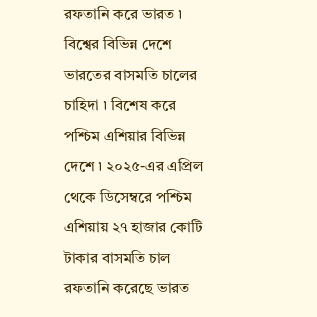রফতানি করে ভারত ৷ বিশ্বের বিভিন্ন দেশে ভারতের বাসমতি চালের চাহিদা ৷ বিশেষ করে পশ্চিম এশিয়ার বিভিন্ন দেশে ৷ ২০২৫-এর এপ্রিল থেকে ডিসেম্বরে পশ্চিম এশিয়ায় ২৭ হাজার কোটি টাকার বাসমতি চাল রফতানি করেছে ভারত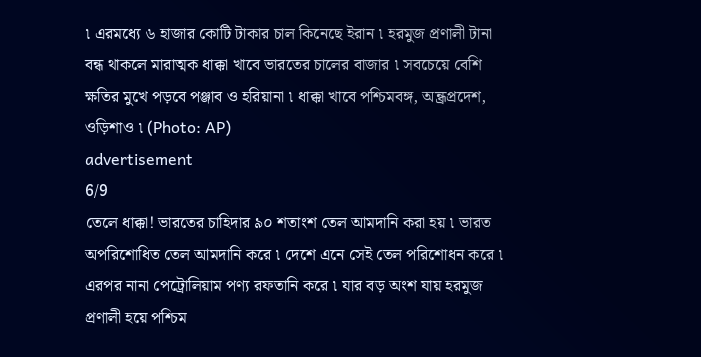৷ এরমধ্যে ৬ হাজার কোটি টাকার চাল কিনেছে ইরান ৷ হরমুজ প্রণালী টানা বন্ধ থাকলে মারাত্মক ধাক্কা খাবে ভারতের চালের বাজার ৷ সবচেয়ে বেশি ক্ষতির মুখে পড়বে পঞ্জাব ও হরিয়ানা ৷ ধাক্কা খাবে পশ্চিমবঙ্গ, অন্ধ্রপ্রদেশ, ওড়িশাও ৷ (Photo: AP)
advertisement
6/9
তেলে ধাক্কা! ভারতের চাহিদার ৯০ শতাংশ তেল আমদানি করা হয় ৷ ভারত অপরিশোধিত তেল আমদানি করে ৷ দেশে এনে সেই তেল পরিশোধন করে ৷ এরপর নানা পেট্রোলিয়াম পণ্য রফতানি করে ৷ যার বড় অংশ যায় হরমুজ প্রণালী হয়ে পশ্চিম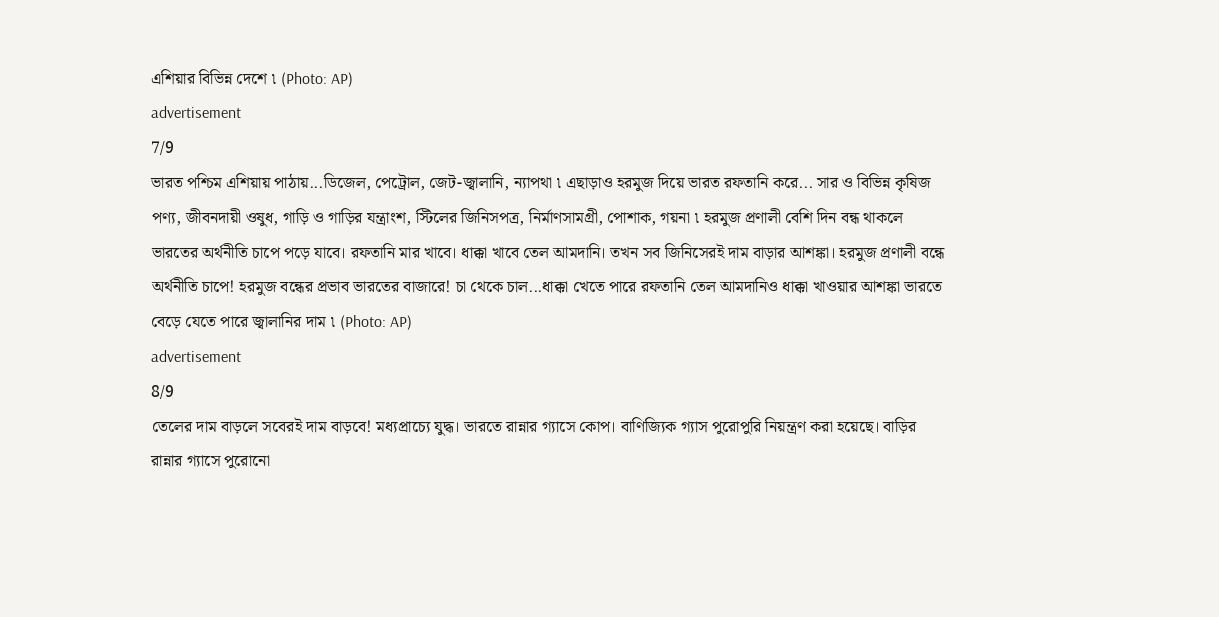এশিয়ার বিভিন্ন দেশে ৷ (Photo: AP)
advertisement
7/9
ভারত পশ্চিম এশিয়ায় পাঠায়...ডিজেল, পেট্রোল, জেট-জ্বালানি, ন্যাপথা ৷ এছাড়াও হরমুজ দিয়ে ভারত রফতানি করে... সার ও বিভিন্ন কৃষিজ পণ্য, জীবনদায়ী ওষুধ, গাড়ি ও গাড়ির যন্ত্রাংশ, স্টিলের জিনিসপত্র, নির্মাণসামগ্রী, পোশাক, গয়না ৷ হরমুজ প্রণালী বেশি দিন বন্ধ থাকলে ভারতের অর্থনীতি চাপে পড়ে যাবে। রফতানি মার খাবে। ধাক্কা খাবে তেল আমদানি। তখন সব জিনিসেরই দাম বাড়ার আশঙ্কা। হরমুজ প্রণালী বন্ধে অর্থনীতি চাপে! হরমুজ বন্ধের প্রভাব ভারতের বাজারে! চা থেকে চাল...ধাক্কা খেতে পারে রফতানি তেল আমদানিও ধাক্কা খাওয়ার আশঙ্কা ভারতে বেড়ে যেতে পারে জ্বালানির দাম ৷ (Photo: AP)
advertisement
8/9
তেলের দাম বাড়লে সবেরই দাম বাড়বে! মধ্যপ্রাচ্যে যুদ্ধ। ভারতে রান্নার গ্যাসে কোপ। বাণিজ্যিক গ্যাস পুরোপুরি নিয়ন্ত্রণ করা হয়েছে। বাড়ির রান্নার গ্যাসে পুরোনো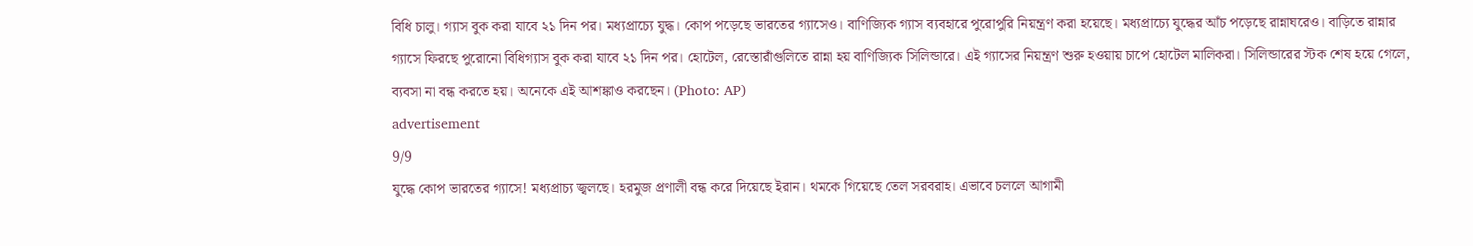বিধি চালু। গ্যাস বুক করা যাবে ২১ দিন পর। মধ্যপ্রাচ্যে যুদ্ধ। কোপ পড়েছে ভারতের গ্যাসেও। বাণিজ্যিক গ্যাস ব্যবহারে পুরোপুরি নিয়ন্ত্রণ করা হয়েছে। মধ্যপ্রাচ্যে যুদ্ধের আঁচ পড়েছে রান্নাঘরেও। বাড়িতে রান্নার গ্যাসে ফিরছে পুরোনো বিধিগ্যাস বুক করা যাবে ২১ দিন পর। হোটেল, রেস্তোরাঁগুলিতে রান্না হয় বাণিজ্যিক সিলিন্ডারে। এই গ্যাসের নিয়ন্ত্রণ শুরু হওয়ায় চাপে হোটেল মালিকরা। সিলিন্ডারের স্টক শেষ হয়ে গেলে, ব্যবসা না বন্ধ করতে হয়। অনেকে এই আশঙ্কাও করছেন। (Photo: AP)
advertisement
9/9
যুদ্ধে কোপ ভারতের গ্যাসে! মধ্যপ্রাচ্য জ্বলছে। হরমুজ প্রণালী বন্ধ করে দিয়েছে ইরান। থমকে গিয়েছে তেল সরবরাহ। এভাবে চললে আগামী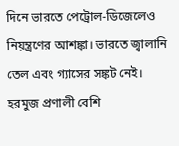দিনে ভারতে পেট্রোল-ডিজেলেও নিয়ন্ত্রণের আশঙ্কা। ভারতে জ্বালানি তেল এবং গ্যাসের সঙ্কট নেই। হরমুজ প্রণালী বেশি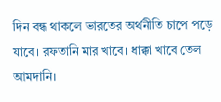দিন বন্ধ থাকলে ভারতের অর্থনীতি চাপে পড়ে যাবে। রফতানি মার খাবে। ধাক্কা খাবে তেল আমদানি।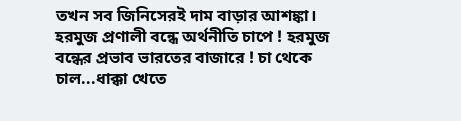তখন সব জিনিসেরই দাম বাড়ার আশঙ্কা। হরমুজ প্রণালী বন্ধে অর্থনীতি চাপে ! হরমুজ বন্ধের প্রভাব ভারতের বাজারে ! চা থেকে চাল...ধাক্কা খেতে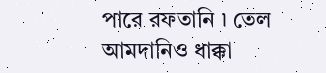পারে রফতানি ৷ তেল আমদানিও ধাক্কা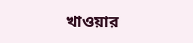খাওয়ার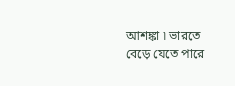আশঙ্কা ৷ ভারতে বেড়ে যেতে পারে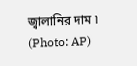জ্বালানির দাম ৷ (Photo: AP)